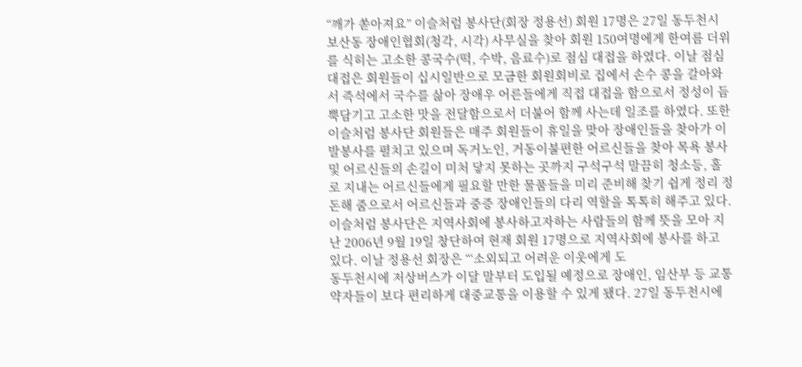“깨가 쏟아져요” 이슬처럼 봉사단(회장 정용선) 회원 17명은 27일 동두천시 보산동 장애인협회(청각, 시각) 사무실을 찾아 회원 150여명에게 한여름 더위를 식히는 고소한 콩국수(떡, 수박, 음료수)로 점심 대접을 하였다. 이날 점심 대접은 회원들이 십시일반으로 모금한 회원회비로 집에서 손수 콩을 갈아와서 즉석에서 국수를 삶아 장애우 어른들에게 직접 대접을 함으로서 정성이 듬뿍담기고 고소한 맛을 전달함으로서 더불어 함께 사는데 일조를 하였다. 또한 이슬처럼 봉사단 회원들은 매주 회원들이 휴일을 맞아 장애인들을 찾아가 이발봉사를 펼치고 있으며 독거노인, 거동이불편한 어르신들을 찾아 목욕 봉사 및 어르신들의 손길이 미처 닿지 못하는 곳까지 구석구석 말끔히 청소등, 홀로 지내는 어르신들에게 필요할 만한 물품들을 미리 준비해 찾기 쉽게 정리 정돈해 줌으로서 어르신들과 중증 장애인들의 다리 역할을 톡톡히 해주고 있다. 이슬처럼 봉사단은 지역사회에 봉사하고자하는 사람들의 함께 뜻을 모아 지난 2006년 9월 19일 창단하여 현재 회원 17명으로 지역사회에 봉사를 하고 있다. 이날 정용선 회장은 “‘소외되고 어려운 이웃에게 도
동두천시에 저상버스가 이달 말부터 도입될 예정으로 장애인, 임산부 등 교통약자들이 보다 편리하게 대중교통을 이용할 수 있게 됐다. 27일 동두천시에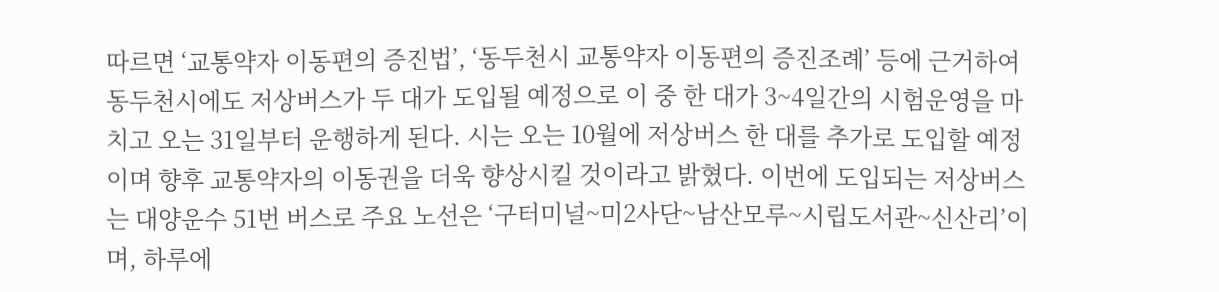따르면 ‘교통약자 이동편의 증진법’, ‘동두천시 교통약자 이동편의 증진조례’ 등에 근거하여 동두천시에도 저상버스가 두 대가 도입될 예정으로 이 중 한 대가 3~4일간의 시험운영을 마치고 오는 31일부터 운행하게 된다. 시는 오는 10월에 저상버스 한 대를 추가로 도입할 예정이며 향후 교통약자의 이동권을 더욱 향상시킬 것이라고 밝혔다. 이번에 도입되는 저상버스는 대양운수 51번 버스로 주요 노선은 ‘구터미널~미2사단~남산모루~시립도서관~신산리’이며, 하루에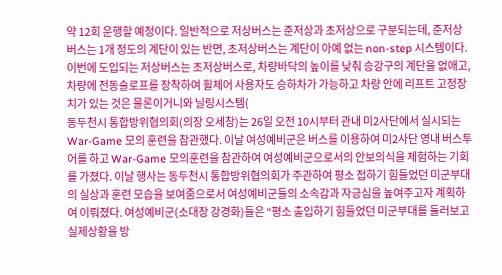약 12회 운행할 예정이다. 일반적으로 저상버스는 준저상과 초저상으로 구분되는데, 준저상버스는 1개 정도의 계단이 있는 반면, 초저상버스는 계단이 아예 없는 non-step 시스템이다. 이번에 도입되는 저상버스는 초저상버스로, 차량바닥의 높이를 낮춰 승강구의 계단을 없애고, 차량에 전동슬로프를 장착하여 휠체어 사용자도 승하차가 가능하고 차량 안에 리프트 고정장치가 있는 것은 물론이거니와 닐링시스템(
동두천시 통합방위협의회(의장 오세창)는 26일 오전 10시부터 관내 미2사단에서 실시되는 War-Game 모의 훈련을 참관했다. 이날 여성예비군은 버스를 이용하여 미2사단 영내 버스투어를 하고 War-Game 모의훈련을 참관하여 여성예비군으로서의 안보의식을 체험하는 기회를 가졌다. 이날 행사는 동두천시 통합방위협의회가 주관하여 평소 접하기 힘들었던 미군부대의 실상과 훈련 모습을 보여줌으로서 여성예비군들의 소속감과 자긍심을 높여주고자 계획하여 이뤄졌다. 여성예비군(소대장 강경화)들은 “평소 출입하기 힘들었던 미군부대를 둘러보고 실제상황을 방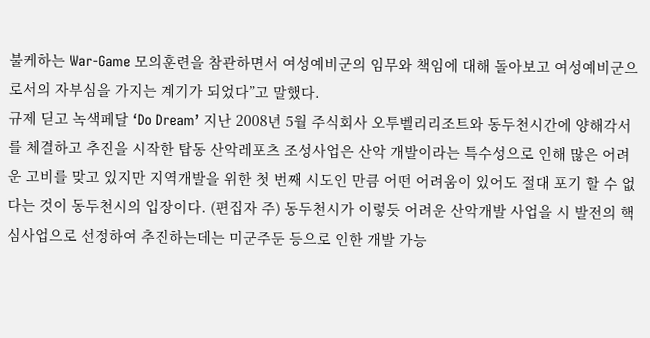불케하는 War-Game 모의훈련을 참관하면서 여성예비군의 임무와 책임에 대해 돌아보고 여성예비군으로서의 자부심을 가지는 계기가 되었다”고 말했다.
규제 딛고 녹색페달 ‘Do Dream’ 지난 2008년 5월 주식회사 오투벨리리조트와 동두천시간에 양해각서를 체결하고 추진을 시작한 탑동 산악레포츠 조성사업은 산악 개발이라는 특수성으로 인해 많은 어려운 고비를 맞고 있지만 지역개발을 위한 첫 번째 시도인 만큼 어떤 어려움이 있어도 절대 포기 할 수 없다는 것이 동두천시의 입장이다. (편집자 주) 동두천시가 이렇듯 어려운 산악개발 사업을 시 발전의 핵심사업으로 선정하여 추진하는데는 미군주둔 등으로 인한 개발 가능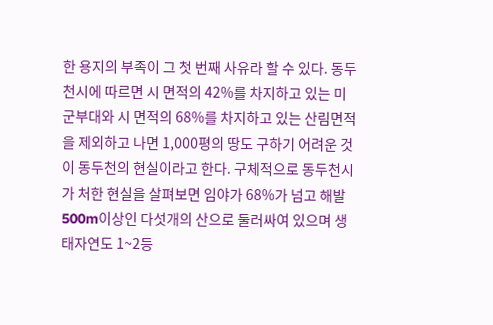한 용지의 부족이 그 첫 번째 사유라 할 수 있다. 동두천시에 따르면 시 면적의 42%를 차지하고 있는 미군부대와 시 면적의 68%를 차지하고 있는 산림면적을 제외하고 나면 1,000평의 땅도 구하기 어려운 것이 동두천의 현실이라고 한다. 구체적으로 동두천시가 처한 현실을 살펴보면 임야가 68%가 넘고 해발 500m이상인 다섯개의 산으로 둘러싸여 있으며 생태자연도 1~2등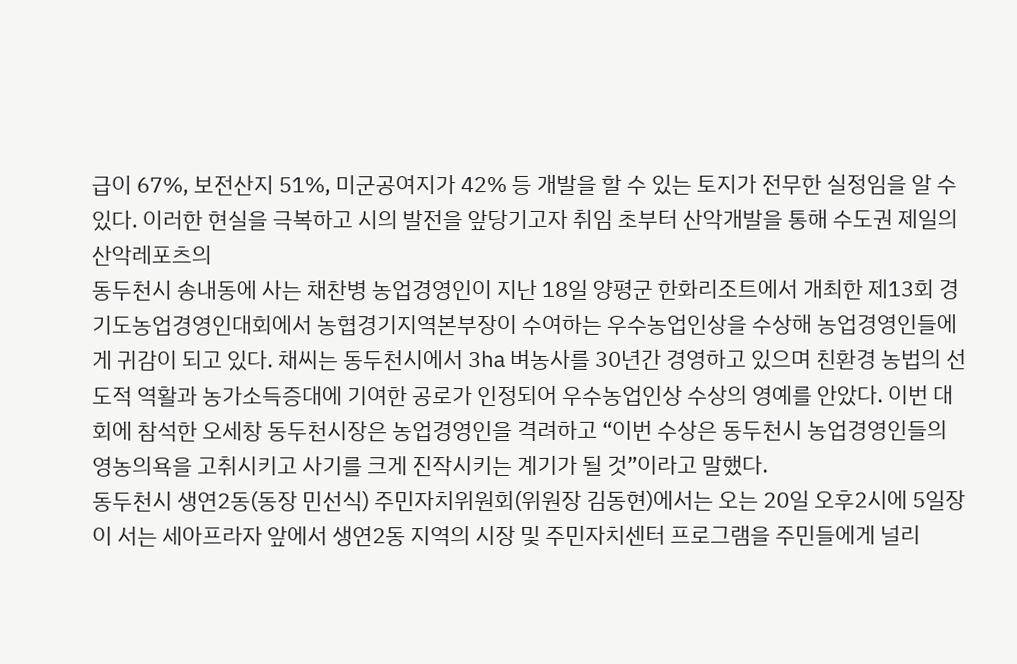급이 67%, 보전산지 51%, 미군공여지가 42% 등 개발을 할 수 있는 토지가 전무한 실정임을 알 수 있다. 이러한 현실을 극복하고 시의 발전을 앞당기고자 취임 초부터 산악개발을 통해 수도권 제일의 산악레포츠의
동두천시 송내동에 사는 채찬병 농업경영인이 지난 18일 양평군 한화리조트에서 개최한 제13회 경기도농업경영인대회에서 농협경기지역본부장이 수여하는 우수농업인상을 수상해 농업경영인들에게 귀감이 되고 있다. 채씨는 동두천시에서 3㏊ 벼농사를 30년간 경영하고 있으며 친환경 농법의 선도적 역활과 농가소득증대에 기여한 공로가 인정되어 우수농업인상 수상의 영예를 안았다. 이번 대회에 참석한 오세창 동두천시장은 농업경영인을 격려하고 “이번 수상은 동두천시 농업경영인들의 영농의욕을 고취시키고 사기를 크게 진작시키는 계기가 될 것”이라고 말했다.
동두천시 생연2동(동장 민선식) 주민자치위원회(위원장 김동현)에서는 오는 20일 오후2시에 5일장이 서는 세아프라자 앞에서 생연2동 지역의 시장 및 주민자치센터 프로그램을 주민들에게 널리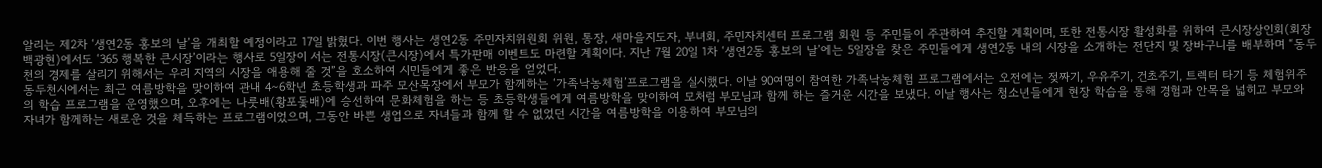알리는 제2차 ‘생연2동 홍보의 날’을 개최할 예정이라고 17일 밝혔다. 이번 행사는 생연2동 주민자치위원회 위원, 통장, 새마을지도자, 부녀회, 주민자치센터 프로그램 회원 등 주민들이 주관하여 추진할 계획이며, 또한 전통시장 활성화를 위하여 큰시장상인회(회장 백광현)에서도 ‘365 행복한 큰시장’이라는 행사로 5일장이 서는 전통시장(큰시장)에서 특가판매 이벤트도 마련할 계획이다. 지난 7월 20일 1차 ‘생연2동 홍보의 날’에는 5일장을 찾은 주민들에게 생연2동 내의 시장을 소개하는 전단지 및 장바구니를 배부하며 “동두천의 경제를 살리기 위해서는 우리 지역의 시장을 애용해 줄 것”을 호소하여 시민들에게 좋은 반응을 얻었다.
동두천시에서는 최근 여름방학을 맞이하여 관내 4∼6학년 초등학생과 파주 모산목장에서 부모가 함께하는 ‘가족낙농체험’프로그램을 실시했다. 이날 90여명이 참여한 가족낙농체험 프로그램에서는 오전에는 젖짜기, 우유주기, 건초주기, 트렉터 타기 등 체험위주의 학습 프로그램을 운영했으며, 오후에는 나룻배(황포돛배)에 승선하여 문화체험을 하는 등 초등학생들에게 여름방학을 맞이하여 모처럼 부모님과 함께 하는 즐거운 시간을 보냈다. 이날 행사는 청소년들에게 현장 학습을 통해 경험과 안목을 넓히고 부모와 자녀가 함께하는 새로운 것을 체득하는 프로그램이었으며, 그동안 바쁜 생업으로 자녀들과 함께 할 수 없었던 시간을 여름방학을 이용하여 부모님의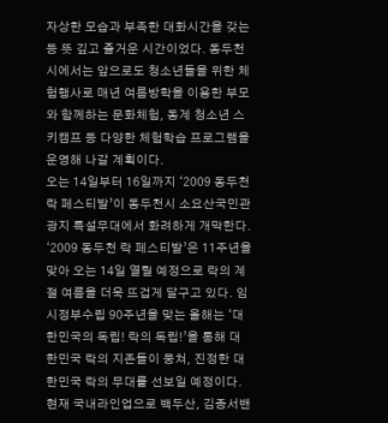자상한 모습과 부족한 대화시간을 갖는 등 뜻 깊고 즐거운 시간이었다. 동두천시에서는 앞으로도 청소년들을 위한 체험행사로 매년 여름방학을 이용한 부모와 함께하는 문화체험, 동계 청소년 스키캠프 등 다양한 체험학습 프로그램을 운영해 나갈 계획이다.
오는 14일부터 16일까지 ‘2009 동두천 락 페스티발’이 동두천시 소요산국민관광지 특설무대에서 화려하게 개막한다. ‘2009 동두천 락 페스티발’은 11주년을 맞아 오는 14일 열릴 예정으로 락의 계절 여름을 더욱 뜨겁게 달구고 있다. 임시정부수립 90주년을 맞는 올해는 ‘대한민국의 독립! 락의 독립!’을 통해 대한민국 락의 지존들이 뭉쳐, 진정한 대한민국 락의 무대를 선보일 예정이다. 현재 국내라인업으로 백두산, 김종서밴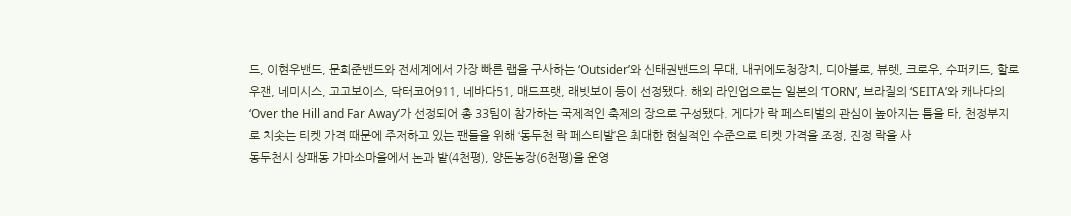드, 이현우밴드, 문희준밴드와 전세계에서 가장 빠른 랩을 구사하는 ‘Outsider’와 신태권밴드의 무대, 내귀에도청장치, 디아블로, 뷰렛, 크로우, 수퍼키드, 할로우잰, 네미시스, 고고보이스, 닥터코어911, 네바다51, 매드프랫, 래빗보이 등이 선정됐다. 해외 라인업으로는 일본의 ‘TORN’, 브라질의 ‘SEITA’와 캐나다의 ‘Over the Hill and Far Away’가 선정되어 총 33팀이 참가하는 국제적인 축제의 장으로 구성됐다. 게다가 락 페스티벌의 관심이 높아지는 틈을 타, 천정부지로 치솟는 티켓 가격 때문에 주저하고 있는 팬들을 위해 ‘동두천 락 페스티발’은 최대한 현실적인 수준으로 티켓 가격을 조정, 진정 락을 사
동두천시 상패동 가마소마을에서 논과 밭(4천평), 양돈농장(6천평)을 운영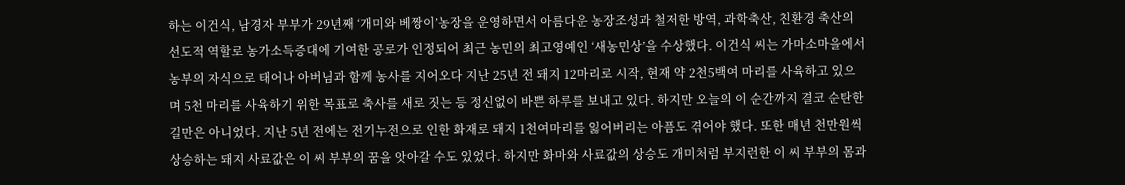하는 이건식, 남경자 부부가 29년째 ‘개미와 베짱이’농장을 운영하면서 아름다운 농장조성과 철저한 방역, 과학축산, 친환경 축산의 선도적 역할로 농가소득증대에 기여한 공로가 인정되어 최근 농민의 최고영예인 ‘새농민상’을 수상했다. 이건식 씨는 가마소마을에서 농부의 자식으로 태어나 아버님과 함께 농사를 지어오다 지난 25년 전 돼지 12마리로 시작, 현재 약 2천5백여 마리를 사육하고 있으며 5천 마리를 사육하기 위한 목표로 축사를 새로 짓는 등 정신없이 바쁜 하루를 보내고 있다. 하지만 오늘의 이 순간까지 결코 순탄한 길만은 아니었다. 지난 5년 전에는 전기누전으로 인한 화재로 돼지 1천여마리를 잃어버리는 아픔도 겪어야 했다. 또한 매년 천만원씩 상승하는 돼지 사료값은 이 씨 부부의 꿈을 앗아갈 수도 있었다. 하지만 화마와 사료값의 상승도 개미처럼 부지런한 이 씨 부부의 몸과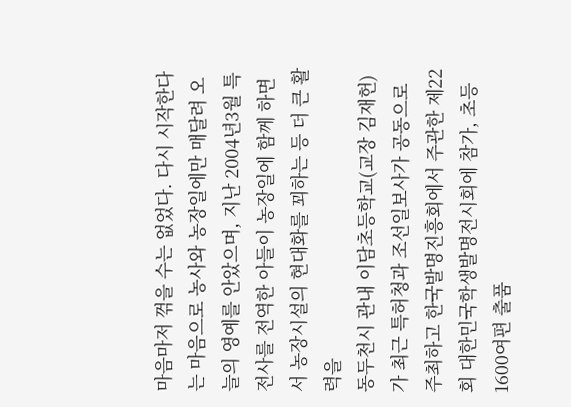마음마저 꺾을 수는 없었다. 다시 시작한다는 마음으로 농사와 농장일에만 매달려 오늘의 영예를 안았으며, 지난 2004년3월 특전사를 전역한 아들이 농장일에 함께 하면서 농장시설의 현대화를 꾀하는 등 더 큰 활력을
동두천시 관내 이담초등학교(교장 김재헌)가 최근 특허청과 조선일보사가 공동으로 주최하고 한국발명진흥회에서 주관한 제22회 대한민국학생발명전시회에 참가, 초등 1600여편 출품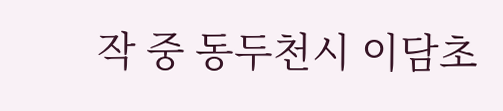작 중 동두천시 이담초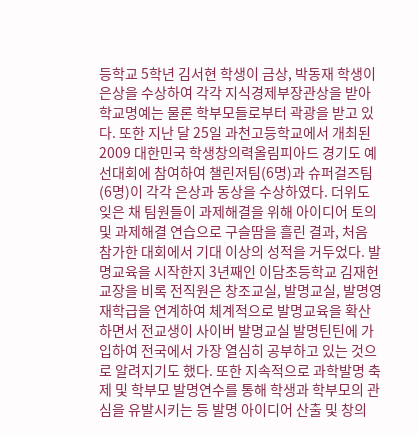등학교 5학년 김서현 학생이 금상, 박동재 학생이 은상을 수상하여 각각 지식경제부장관상을 받아 학교명예는 물론 학부모들로부터 곽광을 받고 있다. 또한 지난 달 25일 과천고등학교에서 개최된 2009 대한민국 학생창의력올림피아드 경기도 예선대회에 참여하여 챌린저팀(6명)과 슈퍼걸즈팀(6명)이 각각 은상과 동상을 수상하였다. 더위도 잊은 채 팀원들이 과제해결을 위해 아이디어 토의및 과제해결 연습으로 구슬땀을 흘린 결과, 처음 참가한 대회에서 기대 이상의 성적을 거두었다. 발명교육을 시작한지 3년째인 이담초등학교 김재헌교장을 비록 전직원은 창조교실, 발명교실, 발명영재학급을 연계하여 체계적으로 발명교육을 확산하면서 전교생이 사이버 발명교실 발명틴틴에 가입하여 전국에서 가장 열심히 공부하고 있는 것으로 알려지기도 했다. 또한 지속적으로 과학발명 축제 및 학부모 발명연수를 통해 학생과 학부모의 관심을 유발시키는 등 발명 아이디어 산출 및 창의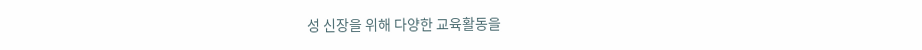성 신장을 위해 다양한 교육활동을